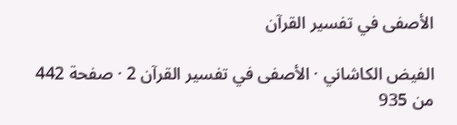الأصفى في تفسير القرآن

الفيض الكاشاني · الأصفى في تفسير القرآن 2 · صفحة 442 من 935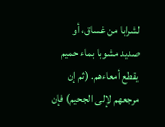لشرابا من غساق، أو صديد مشوبا بماء حميم يقطع أمعاءهم. (ثم إن مرجعهم لإلى الجحيم) فإن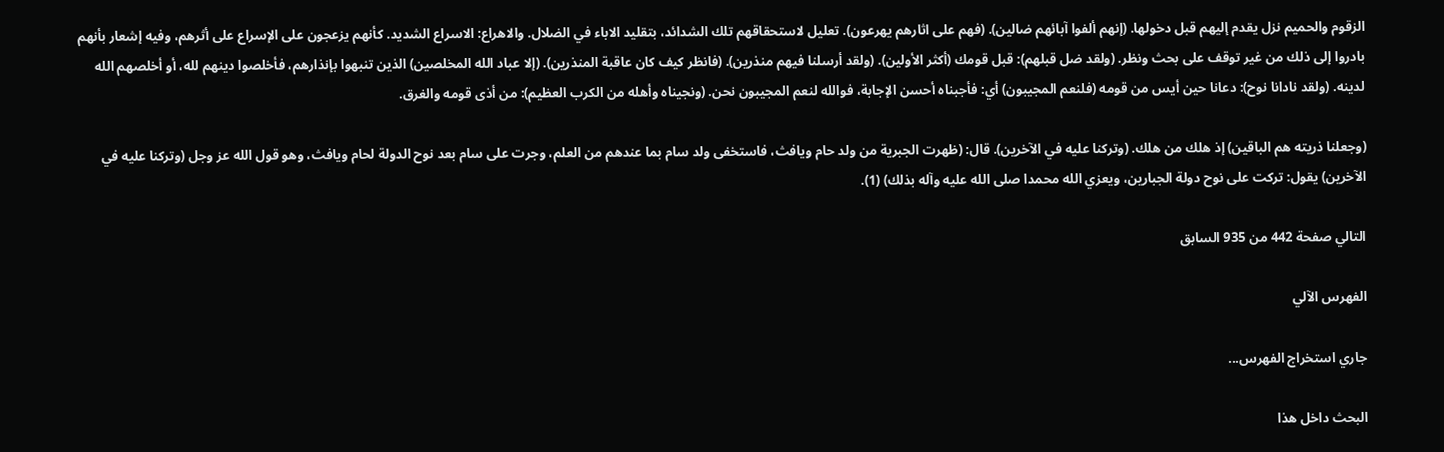الزقوم والحميم نزل يقدم إليهم قبل دخولها. (إنهم ألفوا آبائهم ضالين). (فهم على اثارهم يهرعون). تعليل لاستحقاقهم تلك الشدائد، بتقليد الاباء في الضلال. والاهراع: الاسراع الشديد. كأنهم يزعجون على الإسراع على أثرهم، وفيه إشعار بأنهم بادروا إلى ذلك من غير توقف على بحث ونظر. (ولقد ضل قبلهم): قبل قومك (أكثر الأولين). (ولقد أرسلنا فيهم منذرين). (فانظر كيف كان عاقبة المنذرين). (إلا عباد الله المخلصين) الذين تنبهوا بإنذارهم، فأخلصوا دينهم لله، أو أخلصهم الله لدينه. (ولقد نادانا نوح): دعانا حين أيس من قومه (فلنعم المجيبون) أي: فأجبناه أحسن الإجابة، فوالله لنعم المجيبون نحن. (ونجيناه وأهله من الكرب العظيم): من أذى قومه والغرق.

(وجعلنا ذريته هم الباقين) إذ هلك من هلك. (وتركنا عليه في الآخرين). قال: (ظهرت الجبرية من ولد حام ويافث، فاستخفى ولد سام بما عندهم من العلم، وجرت على سام بعد نوح الدولة لحام ويافث، وهو قول الله عز وجل (وتركنا عليه في الآخرين) يقول: تركت على نوح دولة الجبارين، ويعزي الله محمدا صلى الله عليه وآله بذلك) (1).

التالي صفحة 442 من 935 السابق

الفهرس الآلي

جاري استخراج الفهرس...

البحث داخل هذا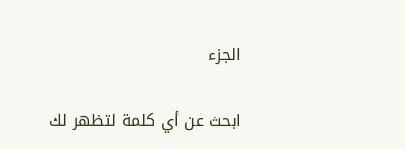الجزء

ابحث عن أي كلمة لتظهر لك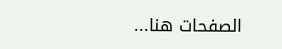الصفحات هنا...